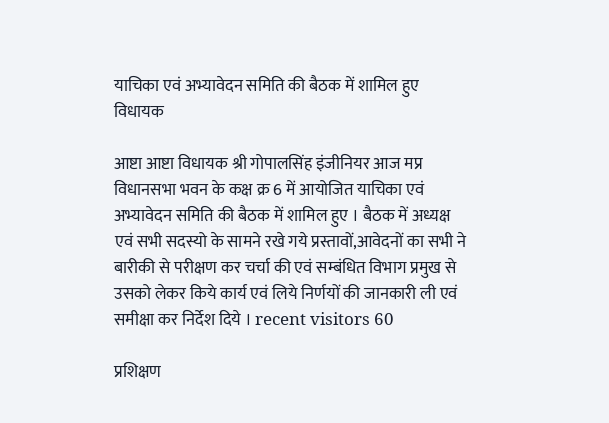याचिका एवं अभ्यावेदन समिति की बैठक में शामिल हुए विधायक

आष्टा आष्टा विधायक श्री गोपालसिंह इंजीनियर आज मप्र विधानसभा भवन के कक्ष क्र 6 में आयोजित याचिका एवं अभ्यावेदन समिति की बैठक में शामिल हुए । बैठक में अध्यक्ष एवं सभी सदस्यो के सामने रखे गये प्रस्तावों,आवेदनों का सभी ने बारीकी से परीक्षण कर चर्चा की एवं सम्बंधित विभाग प्रमुख से उसको लेकर किये कार्य एवं लिये निर्णयों की जानकारी ली एवं समीक्षा कर निर्देश दिये । recent visitors 60

प्रशिक्षण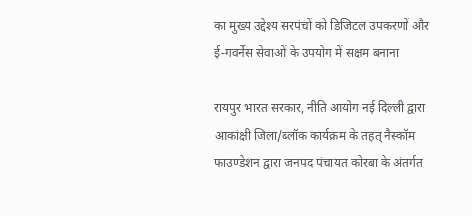का मुख्य उद्देश्य सरपंचों को डिजिटल उपकरणों और ई-गवर्नेस सेवाओं के उपयोग में सक्षम बनाना

रायपुर भारत सरकार, नीति आयोग नई दिल्ली द्वारा आकांक्षी जिला/ब्लॉक कार्यक्रम के तहत् नैस्कॉम फाउण्डेशन द्वारा जनपद पंचायत कोरबा के अंतर्गत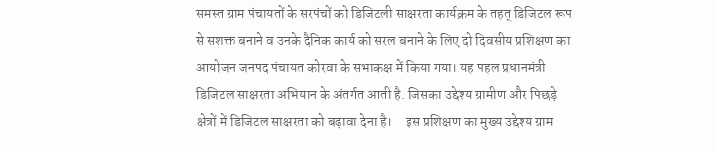समस्त ग्राम पंचायतों के सरपंचों को डिजिटली साक्षरता कार्यक्रम के तहत् डिजिटल रूप से सशक्त बनाने व उनके दैनिक कार्य को सरल बनाने के लिए दो दिवसीय प्रशिक्षण का आयोजन जनपद पंचायत कोरवा के सभाकक्ष में किया गया। यह पहल प्रधानमंत्री डिजिटल साक्षरता अभियान के अंतर्गत आती है. जिसका उद्देश्य ग्रामीण और पिछड़े क्षेत्रों में डिजिटल साक्षरता को बढ़ावा देना है।     इस प्रशिक्षण का मुख्य उद्देश्य ग्राम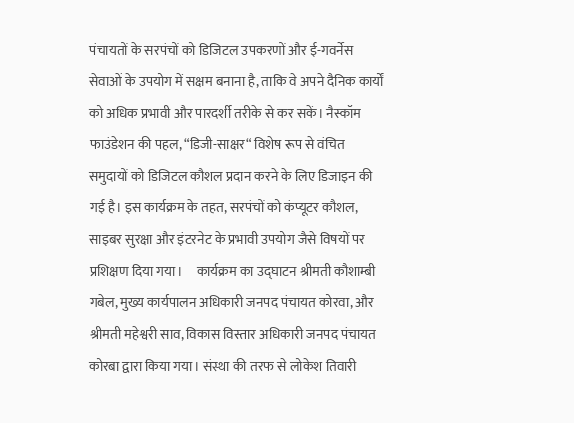पंचायतों के सरपंचों को डिजिटल उपकरणों और ई-गवर्नेस सेवाओं के उपयोग में सक्षम बनाना है, ताकि वे अपने दैनिक कार्यों को अधिक प्रभावी और पारदर्शी तरीके से कर सकें। नैस्कॉम फाउंडेशन की पहल, “डिजी-साक्षर“ विशेष रूप से वंचित समुदायों को डिजिटल कौशल प्रदान करने के लिए डिजाइन की गई है। इस कार्यक्रम के तहत, सरपंचों को कंप्यूटर कौशल, साइबर सुरक्षा और इंटरनेट के प्रभावी उपयोग जैसे विषयों पर प्रशिक्षण दिया गया।     कार्यक्रम का उद्घाटन श्रीमती कौशाम्बी गबेल, मुख्य कार्यपालन अधिकारी जनपद पंचायत कोरवा, और श्रीमती महेश्वरी साव, विकास विस्तार अधिकारी जनपद पंचायत कोरबा द्वारा किया गया। संस्था की तरफ से लोकेश तिवारी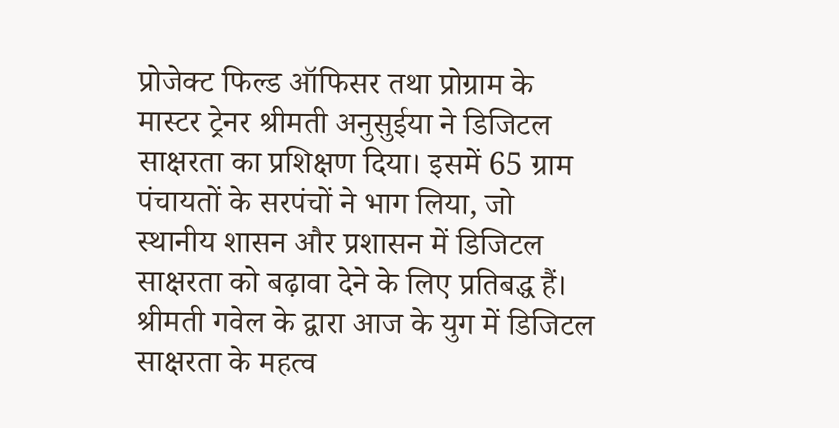प्रोजेक्ट फिल्ड ऑफिसर तथा प्रोग्राम के मास्टर ट्रेनर श्रीमती अनुसुईया ने डिजिटल साक्षरता का प्रशिक्षण दिया। इसमें 65 ग्राम पंचायतों के सरपंचों ने भाग लिया, जो स्थानीय शासन और प्रशासन में डिजिटल साक्षरता को बढ़ावा देने के लिए प्रतिबद्ध हैं।     श्रीमती गवेल के द्वारा आज के युग में डिजिटल साक्षरता के महत्व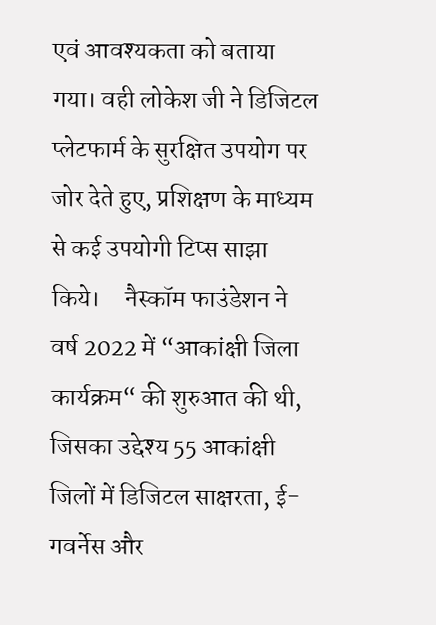एवं आवश्यकता को बताया गया। वही लोकेश जी ने डिजिटल प्लेटफार्म के सुरक्षित उपयोग पर जोर देते हुए, प्रशिक्षण के माध्यम से कई उपयोगी टिप्स साझा किये।     नैस्कॉम फाउंडेशन ने वर्ष 2022 में “आकांक्षी जिला कार्यक्रम“ की शुरुआत की थी, जिसका उद्देश्य 55 आकांक्षी जिलों में डिजिटल साक्षरता, ई-गवर्नेस और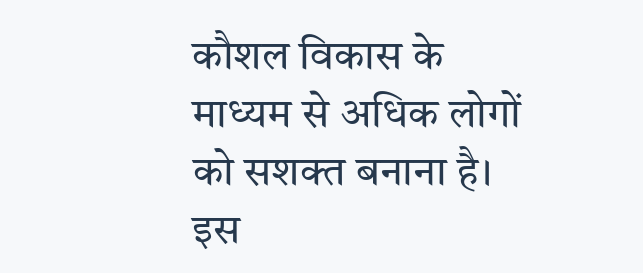कौशल विकास के माध्यम से अधिक लोगों को सशक्त बनाना है। इस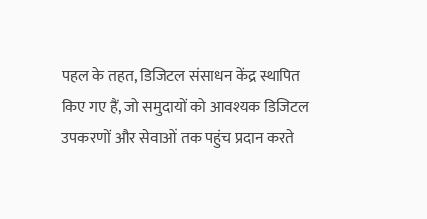पहल के तहत, डिजिटल संसाधन केंद्र स्थापित किए गए हैं, जो समुदायों को आवश्यक डिजिटल उपकरणों और सेवाओं तक पहुंच प्रदान करते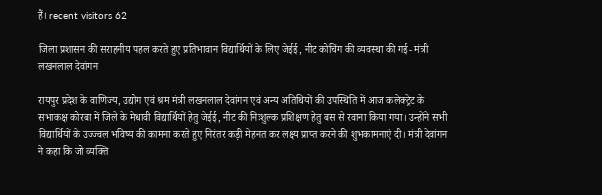हैं। recent visitors 62

जिला प्रशासन की सराहनीय पहल करते हुए प्रतिभावान विद्यार्थियों के लिए जेईई, नीट कोचिंग की व्यवस्था की गई- मंत्री लखनलाल देवांगन

रायपुर प्रदेश के वाणिज्य, उद्योग एवं श्रम मंत्री लखनलाल देवांगन एवं अन्य अतिथियों की उपस्थिति में आज कलेक्ट्रेट के सभाकक्ष कोरबा में जिले के मेधावी विद्यार्थियों हेतु जेईई, नीट की निःशुल्क प्रशिक्षण हेतु बस से रवाना किया गया। उन्होंने सभी विद्यार्थियों के उज्ज्वल भविष्य की कामना करते हुए निरंतर कड़ी मेहनत कर लक्ष्य प्राप्त करने की शुभकामनाएं दी। मंत्री देवांगन ने कहा कि जो व्यक्ति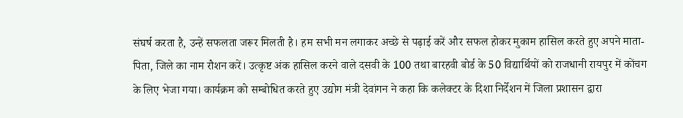संघर्ष करता है, उन्हें सफलता जरूर मिलती है। हम सभी मन लगाकर अच्छे से पढ़ाई करें और सफल होकर मुकाम हासिल करते हुए अपने माता-पिता, जिले का नाम रौशन करें। उत्कृष्ट अंक हासिल करने वाले दसवी के 100 तथा बारहवी बोर्ड के 50 विद्यार्थियों को राजधानी रायपुर में कोंचग के लिए भेजा गया। कार्यक्रम को सम्बोधित करते हुए उद्योग मंत्री देवांगन ने कहा कि कलेक्टर के दिशा निर्देशन में जिला प्रशासन द्वारा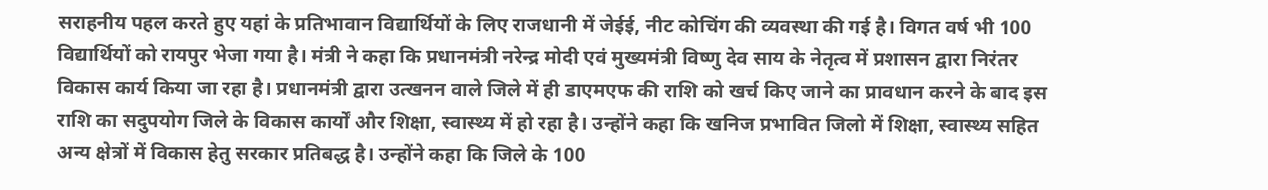सराहनीय पहल करते हुए यहां के प्रतिभावान विद्यार्थियों के लिए राजधानी में जेईई, नीट कोचिंग की व्यवस्था की गई है। विगत वर्ष भी 100 विद्यार्थियों को रायपुर भेजा गया है। मंत्री ने कहा कि प्रधानमंत्री नरेन्द्र मोदी एवं मुख्यमंत्री विष्णु देव साय के नेतृत्व में प्रशासन द्वारा निरंतर विकास कार्य किया जा रहा है। प्रधानमंत्री द्वारा उत्खनन वाले जिले में ही डाएमएफ की राशि को खर्च किए जाने का प्रावधान करने के बाद इस राशि का सदुपयोग जिले के विकास कार्यों और शिक्षा, स्वास्थ्य में हो रहा है। उन्होंने कहा कि खनिज प्रभावित जिलो में शिक्षा, स्वास्थ्य सहित अन्य क्षेत्रों में विकास हेतु सरकार प्रतिबद्ध है। उन्होंने कहा कि जिले के 100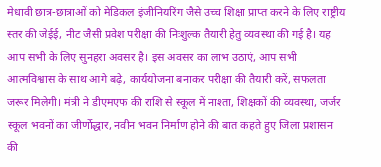मेधावी छात्र-छात्राओं को मेडिकल इंजीनियरिंग जैसे उच्च शिक्षा प्राप्त करने के लिए राष्ट्रीय स्तर की जेईई, नीट जैसी प्रवेश परीक्षा की निःशुल्क तैयारी हेतु व्यवस्था की गई है। यह आप सभी के लिए सुनहरा अवसर है। इस अवसर का लाभ उठाएं, आप सभी आत्मविश्वास के साथ आगे बढ़े, कार्ययोजना बनाकर परीक्षा की तैयारी करें, सफलता जरूर मिलेगी। मंत्री ने डीएमएफ की राशि से स्कूल में नाश्ता, शिक्षकों की व्यवस्था, जर्जर स्कूल भवनों का जीर्णोद्धार, नवीन भवन निर्माण होने की बात कहते हुए जिला प्रशासन की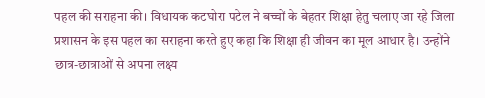पहल की सराहना की। विधायक कटघोरा पटेल ने बच्चों के बेहतर शिक्षा हेतु चलाए जा रहे जिला प्रशासन के इस पहल का सराहना करते हुए कहा कि शिक्षा ही जीवन का मूल आधार है। उन्होंने छात्र-छात्राओं से अपना लक्ष्य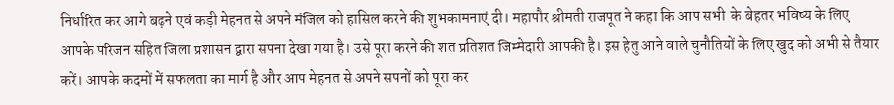निर्धारित कर आगे बढ़ने एवं कड़ी मेहनत से अपने मंजिल को हासिल करने की शुभकामनाएं दी। महापौर श्रीमती राजपूत ने कहा कि आप सभी  के बेहतर भविष्य के लिए आपके परिजन सहित जिला प्रशासन द्वारा सपना देखा गया है। उसे पूरा करने की शत प्रतिशत जिम्मेदारी आपकी है। इस हेतु आने वाले चुनौतियों के लिए खुद को अभी से तैयार करें। आपके कदमों में सफलता का मार्ग है और आप मेहनत से अपने सपनों को पूरा कर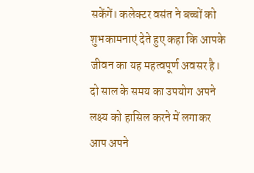सकेंगें। कलेक्टर वसंत ने बच्चों को शुभकामनाएं देते हुए कहा कि आपके जीवन का यह महत्वपूर्ण अवसर है। दो साल के समय का उपयोग अपने लक्ष्य को हासिल करने में लगाकर आप अपने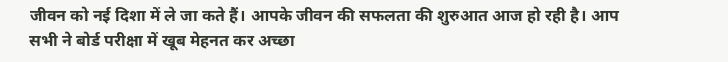जीवन को नई दिशा में ले जा कते हैं। आपके जीवन की सफलता की शुरुआत आज हो रही है। आप सभी ने बोर्ड परीक्षा में खूब मेहनत कर अच्छा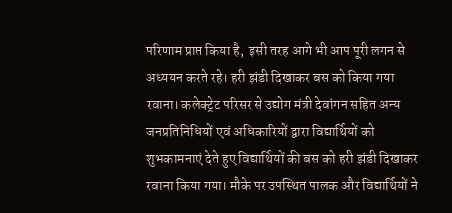परिणाम प्राप्त किया है,  इसी तरह आगे भी आप पूरी लगन से अध्ययन करते रहे। हरी झंडी दिखाकर बस को किया गया रवाना। कलेक्ट्रेट परिसर से उद्योग मंत्री देवांगन सहित अन्य जनप्रतिनिधियों एवं अधिकारियों द्वारा विद्यार्थियों को शुभकामनाएं देते हुए विद्यार्थियों की बस को हरी झंडी दिखाकर रवाना किया गया। मौके पर उपस्थित पालक और विद्यार्थियों ने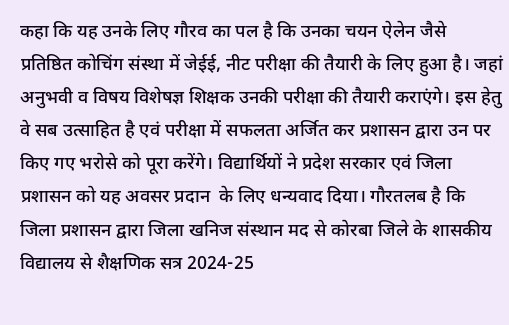कहा कि यह उनके लिए गौरव का पल है कि उनका चयन ऐलेन जैसे  प्रतिष्ठित कोचिंग संस्था में जेईई, नीट परीक्षा की तैयारी के लिए हुआ है। जहां अनुभवी व विषय विशेषज्ञ शिक्षक उनकी परीक्षा की तैयारी कराएंगे। इस हेतु वे सब उत्साहित है एवं परीक्षा में सफलता अर्जित कर प्रशासन द्वारा उन पर किए गए भरोसे को पूरा करेंगे। विद्यार्थियों ने प्रदेश सरकार एवं जिला प्रशासन को यह अवसर प्रदान  के लिए धन्यवाद दिया। गौरतलब है कि  जिला प्रशासन द्वारा जिला खनिज संस्थान मद से कोरबा जिले के शासकीय विद्यालय से शैक्षणिक सत्र 2024-25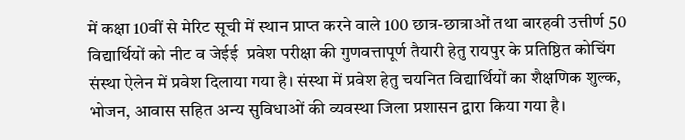में कक्षा 10वीं से मेरिट सूची में स्थान प्राप्त करने वाले 100 छात्र-छात्राओं तथा बारहवी उत्तीर्ण 50 विद्यार्थियों को नीट व जेईई  प्रवेश परीक्षा की गुणवत्तापूर्ण तैयारी हेतु रायपुर के प्रतिष्ठित कोचिंग संस्था ऐलेन में प्रवेश दिलाया गया है। संस्था में प्रवेश हेतु चयनित विद्यार्थियों का शैक्षणिक शुल्क, भोजन, आवास सहित अन्य सुविधाओं की व्यवस्था जिला प्रशासन द्वारा किया गया है।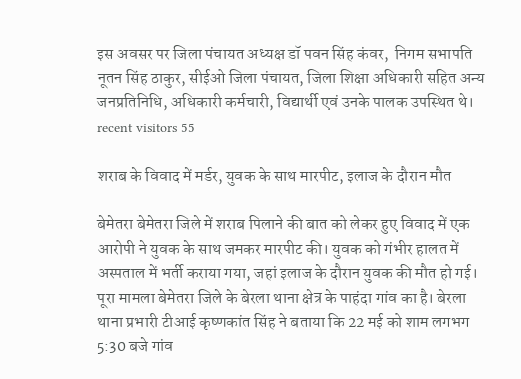इस अवसर पर जिला पंचायत अध्यक्ष डॉ पवन सिंह कंवर,  निगम सभापति नूतन सिंह ठाकुर, सीईओ जिला पंचायत, जिला शिक्षा अधिकारी सहित अन्य जनप्रतिनिधि, अधिकारी कर्मचारी, विद्यार्थी एवं उनके पालक उपस्थित थे। recent visitors 55

शराब के विवाद में मर्डर, युवक के साथ मारपीट, इलाज के दौरान मौत

बेमेतरा बेमेतरा जिले में शराब पिलाने की बात को लेकर हुए विवाद में एक आरोपी ने युवक के साथ जमकर मारपीट की। युवक को गंभीर हालत में अस्पताल में भर्ती कराया गया, जहां इलाज के दौरान युवक की मौत हो गई। पूरा मामला बेमेतरा जिले के बेरला थाना क्षेत्र के पाहंदा गांव का है। बेरला थाना प्रभारी टीआई कृष्णकांत सिंह ने बताया कि 22 मई को शाम लगभग 5:30 बजे गांव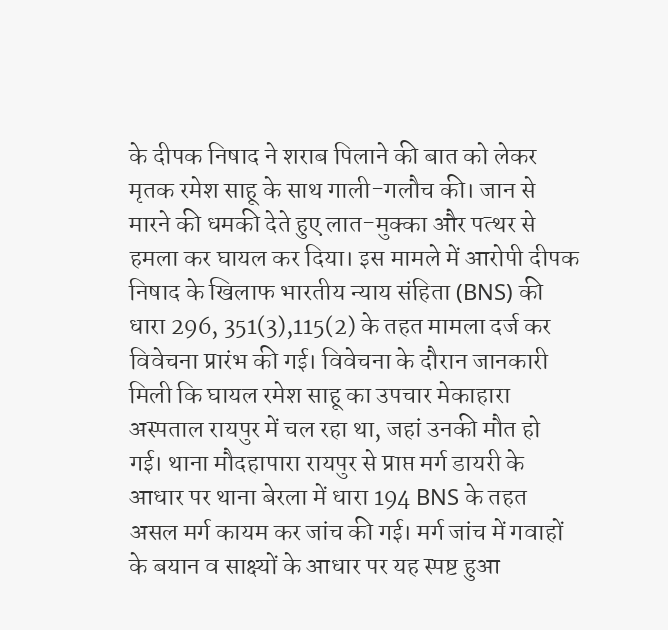के दीपक निषाद ने शराब पिलाने की बात को लेकर मृतक रमेश साहू के साथ गाली-गलौच की। जान से मारने की धमकी देते हुए लात-मुक्का और पत्थर से हमला कर घायल कर दिया। इस मामले में आरोपी दीपक निषाद के खिलाफ भारतीय न्याय संहिता (BNS) की धारा 296, 351(3),115(2) के तहत मामला दर्ज कर विवेचना प्रारंभ की गई। विवेचना के दौरान जानकारी मिली कि घायल रमेश साहू का उपचार मेकाहारा अस्पताल रायपुर में चल रहा था, जहां उनकी मौत हो गई। थाना मौदहापारा रायपुर से प्राप्त मर्ग डायरी के आधार पर थाना बेरला में धारा 194 BNS के तहत असल मर्ग कायम कर जांच की गई। मर्ग जांच में गवाहों के बयान व साक्ष्यों के आधार पर यह स्पष्ट हुआ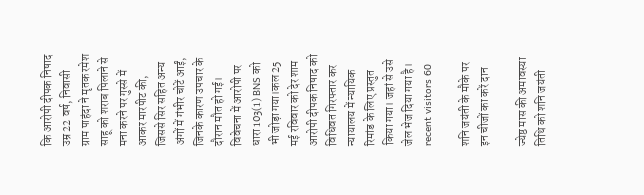कि आरोपी दीपक निषाद उम्र 22 वर्ष, निवासी ग्राम पाहंदा ने मृतक रमेश साहू को शराब पिलाने से मना करने पर गुस्से में आकर मारपीट की, जिससे सिर सहित अन्य अंगों में गंभीर चोटें आईं, जिनके कारण उपचार के दौरान मौत हो गई। विवेचना में आरोपी पर धारा 103(1) BNS को भी जोड़ा गया।कल 25 मई रविवार को देर शाम आरोपी दीपक निषाद को विधिवत गिरफ्तार कर न्यायालय में न्यायिक रिमांड के लिए प्रस्तुत किया गया। जहां से उसे जेल भेज दिया गया है। recent visitors 60

शनि जयंती के मौके पर इन चीजों का करें दान

ज्येष्ठ मास की अमावस्या तिथि को शनि जयंती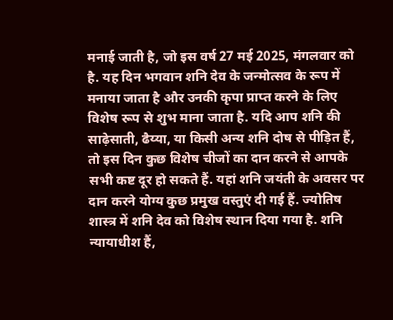मनाई जाती है, जो इस वर्ष 27 मई 2025, मंगलवार को है. यह दिन भगवान शनि देव के जन्मोत्सव के रूप में मनाया जाता है और उनकी कृपा प्राप्त करने के लिए विशेष रूप से शुभ माना जाता है. यदि आप शनि की साढ़ेसाती, ढैय्या, या किसी अन्य शनि दोष से पीड़ित हैं, तो इस दिन कुछ विशेष चीजों का दान करने से आपके सभी कष्ट दूर हो सकते हैं. यहां शनि जयंती के अवसर पर दान करने योग्य कुछ प्रमुख वस्तुएं दी गई हैं. ज्योतिष शास्त्र में शनि देव को विशेष स्थान दिया गया है. शनि न्यायाधीश हैं,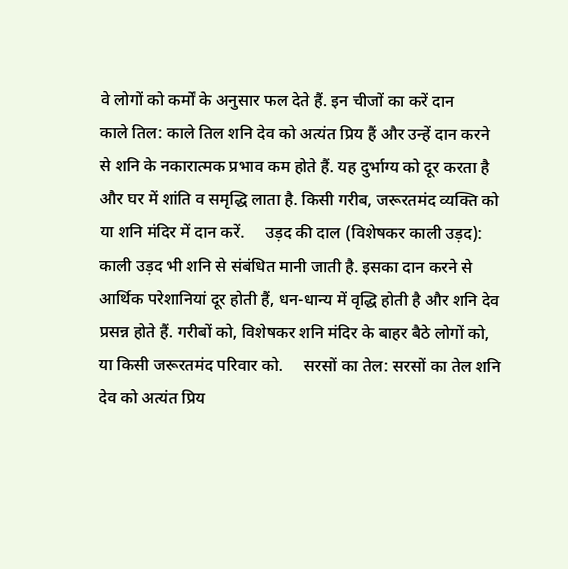वे लोगों को कर्मों के अनुसार फल देते हैं. इन चीजों का करें दान     काले तिल: काले तिल शनि देव को अत्यंत प्रिय हैं और उन्हें दान करने से शनि के नकारात्मक प्रभाव कम होते हैं. यह दुर्भाग्य को दूर करता है और घर में शांति व समृद्धि लाता है. किसी गरीब, जरूरतमंद व्यक्ति को या शनि मंदिर में दान करें.     उड़द की दाल (विशेषकर काली उड़द): काली उड़द भी शनि से संबंधित मानी जाती है. इसका दान करने से आर्थिक परेशानियां दूर होती हैं, धन-धान्य में वृद्धि होती है और शनि देव प्रसन्न होते हैं. गरीबों को, विशेषकर शनि मंदिर के बाहर बैठे लोगों को, या किसी जरूरतमंद परिवार को.     सरसों का तेल: सरसों का तेल शनि देव को अत्यंत प्रिय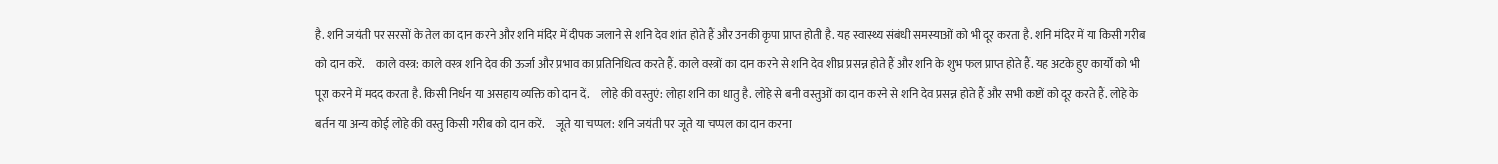है. शनि जयंती पर सरसों के तेल का दान करने और शनि मंदिर में दीपक जलाने से शनि देव शांत होते हैं और उनकी कृपा प्राप्त होती है. यह स्वास्थ्य संबंधी समस्याओं को भी दूर करता है. शनि मंदिर में या किसी गरीब को दान करें.     काले वस्त्र: काले वस्त्र शनि देव की ऊर्जा और प्रभाव का प्रतिनिधित्व करते हैं. काले वस्त्रों का दान करने से शनि देव शीघ्र प्रसन्न होते हैं और शनि के शुभ फल प्राप्त होते हैं. यह अटके हुए कार्यों को भी पूरा करने में मदद करता है. किसी निर्धन या असहाय व्यक्ति को दान दें.     लोहे की वस्तुएं: लोहा शनि का धातु है. लोहे से बनी वस्तुओं का दान करने से शनि देव प्रसन्न होते हैं और सभी कष्टों को दूर करते हैं. लोहे के बर्तन या अन्य कोई लोहे की वस्तु किसी गरीब को दान करें.     जूते या चप्पल: शनि जयंती पर जूते या चप्पल का दान करना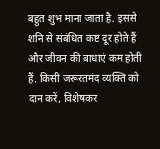बहुत शुभ माना जाता है. इससे शनि से संबंधित कष्ट दूर होते हैं और जीवन की बाधाएं कम होती हैं. किसी जरूरतमंद व्यक्ति को दान करें, विशेषकर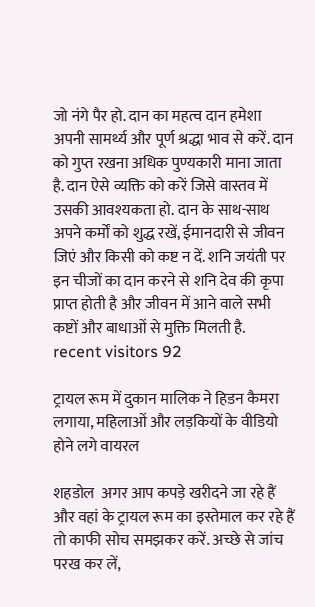जो नंगे पैर हो. दान का महत्व दान हमेशा अपनी सामर्थ्य और पूर्ण श्रद्धा भाव से करें. दान को गुप्त रखना अधिक पुण्यकारी माना जाता है. दान ऐसे व्यक्ति को करें जिसे वास्तव में उसकी आवश्यकता हो. दान के साथ-साथ अपने कर्मों को शुद्ध रखें, ईमानदारी से जीवन जिएं और किसी को कष्ट न दें. शनि जयंती पर इन चीजों का दान करने से शनि देव की कृपा प्राप्त होती है और जीवन में आने वाले सभी कष्टों और बाधाओं से मुक्ति मिलती है. recent visitors 92

ट्रायल रूम में दुकान मालिक ने हिडन कैमरा लगाया, महिलाओं और लड़कियों के वीडियो होने लगे वायरल

शहडोल  अगर आप कपड़े खरीदने जा रहे हैं और वहां के ट्रायल रूम का इस्तेमाल कर रहे हैं तो काफी सोच समझकर करें. अच्छे से जांच परख कर लें,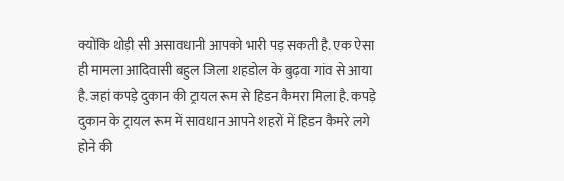क्योंकि थोड़ी सी असावधानी आपको भारी पड़ सकती है. एक ऐसा ही मामला आदिवासी बहुल जिला शहडोल के बुढ़वा गांव से आया है. जहां कपड़े दुकान की ट्रायल रूम से हिडन कैमरा मिला है. कपड़े दुकान के ट्रायल रूम में सावधान आपने शहरों में हिडन कैमरे लगे होने की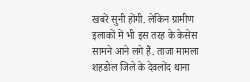खबरें सुनी होंगी. लेकिन ग्रामीण इलाकों में भी इस तरह के केसेस सामने आने लगे हैं. ताजा मामला शहडोल जिले के देवलोंद थाना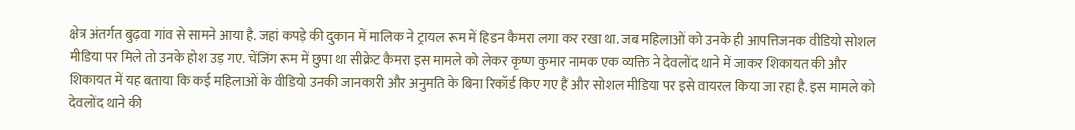क्षेत्र अंतर्गत बुढ़वा गांव से सामने आया है. जहां कपड़े की दुकान में मालिक ने ट्रायल रूम में हिडन कैमरा लगा कर रखा था. जब महिलाओं को उनके ही आपत्तिजनक वीडियो सोशल मीडिया पर मिले तो उनके होश उड़ गए. चेंजिंग रूम में छुपा था सीक्रेट कैमरा इस मामले को लेकर कृष्ण कुमार नामक एक व्यक्ति ने देवलोंद थाने में जाकर शिकायत की और शिकायत में यह बताया कि कई महिलाओं के वीडियो उनकी जानकारी और अनुमति के बिना रिकॉर्ड किए गए हैं और सोशल मीडिया पर इसे वायरल किया जा रहा है. इस मामले को देवलोंद थाने की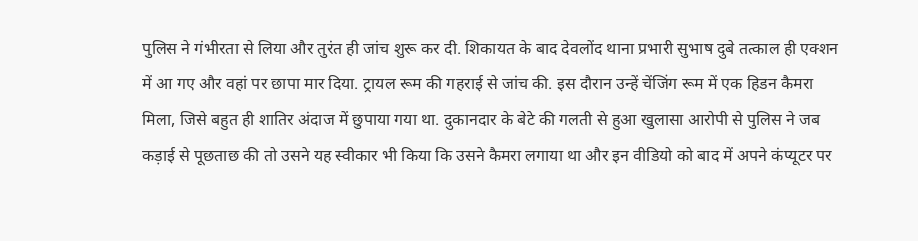पुलिस ने गंभीरता से लिया और तुरंत ही जांच शुरू कर दी. शिकायत के बाद देवलोंद थाना प्रभारी सुभाष दुबे तत्काल ही एक्शन में आ गए और वहां पर छापा मार दिया. ट्रायल रूम की गहराई से जांच की. इस दौरान उन्हें चेंजिंग रूम में एक हिडन कैमरा मिला, जिसे बहुत ही शातिर अंदाज में छुपाया गया था. दुकानदार के बेटे की गलती से हुआ खुलासा आरोपी से पुलिस ने जब कड़ाई से पूछताछ की तो उसने यह स्वीकार भी किया कि उसने कैमरा लगाया था और इन वीडियो को बाद में अपने कंप्यूटर पर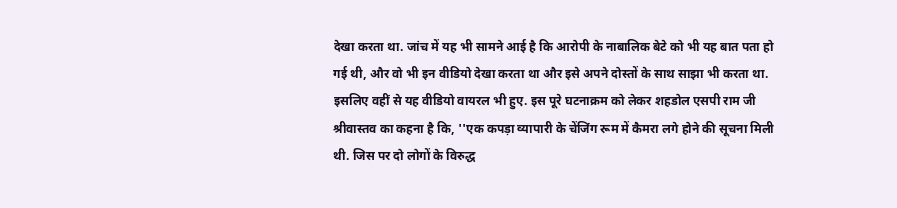देखा करता था. जांच में यह भी सामने आई है कि आरोपी के नाबालिक बेटे को भी यह बात पता हो गई थी, और वो भी इन वीडियो देखा करता था और इसे अपने दोस्तों के साथ साझा भी करता था. इसलिए वहीं से यह वीडियो वायरल भी हुए. इस पूरे घटनाक्रम को लेकर शहडोल एसपी राम जी श्रीवास्तव का कहना है कि, ''एक कपड़ा व्यापारी के चेंजिंग रूम में कैमरा लगे होने की सूचना मिली थी. जिस पर दो लोगों के विरुद्ध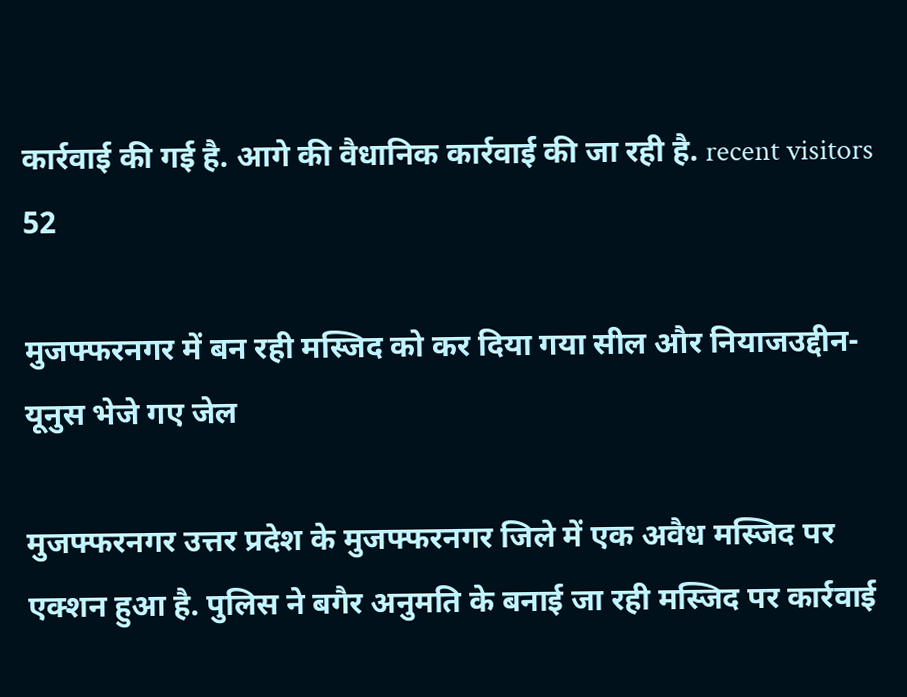कार्रवाई की गई है. आगे की वैधानिक कार्रवाई की जा रही है. recent visitors 52

मुजफ्फरनगर में बन रही मस्जिद को कर दिया गया सील और नियाजउद्दीन-यूनुस भेजे गए जेल

मुजफ्फरनगर उत्तर प्रदेश के मुजफ्फरनगर जिले में एक अवैध मस्जिद पर एक्शन हुआ है. पुलिस ने बगैर अनुमति के बनाई जा रही मस्जिद पर कार्रवाई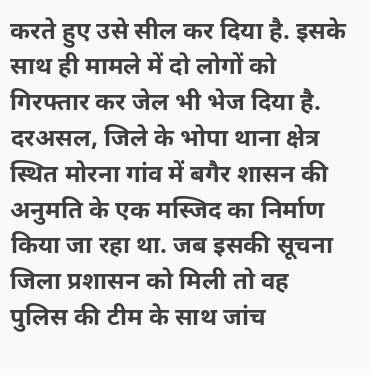करते हुए उसे सील कर दिया है. इसके साथ ही मामले में दो लोगों को गिरफ्तार कर जेल भी भेज दिया है. दरअसल, जिले के भोपा थाना क्षेत्र स्थित मोरना गांव में बगैर शासन की अनुमति के एक मस्जिद का निर्माण किया जा रहा था. जब इसकी सूचना जिला प्रशासन को मिली तो वह पुलिस की टीम के साथ जांच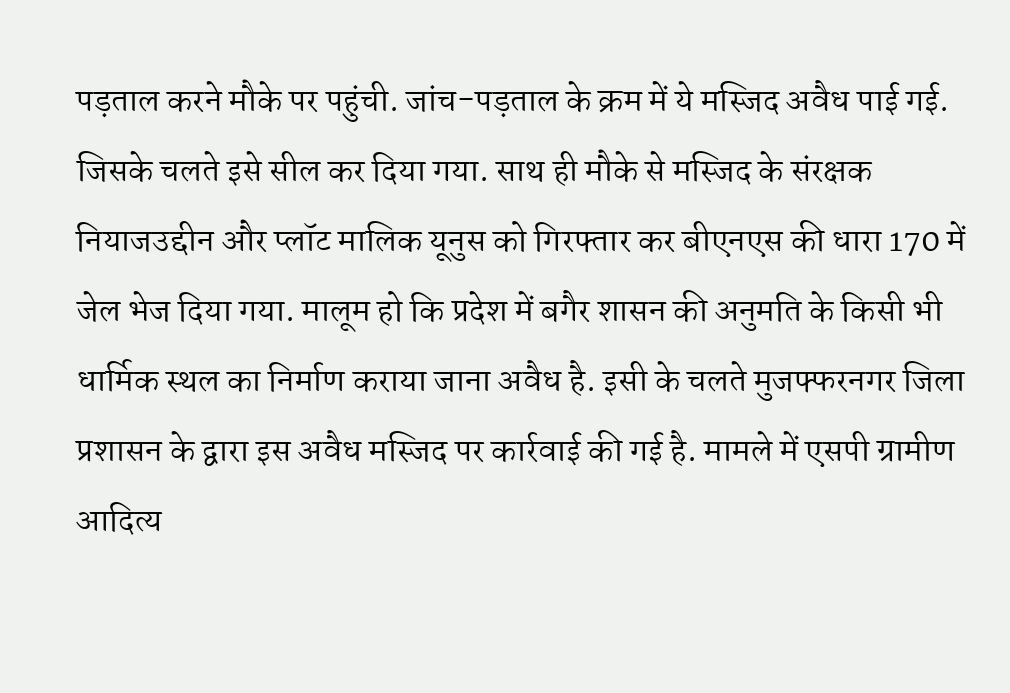पड़ताल करने मौके पर पहुंची. जांच-पड़ताल के क्रम में ये मस्जिद अवैध पाई गई. जिसके चलते इसे सील कर दिया गया. साथ ही मौके से मस्जिद के संरक्षक नियाजउद्दीन और प्लॉट मालिक यूनुस को गिरफ्तार कर बीएनएस की धारा 170 में जेल भेज दिया गया. मालूम हो कि प्रदेश में बगैर शासन की अनुमति के किसी भी धार्मिक स्थल का निर्माण कराया जाना अवैध है. इसी के चलते मुजफ्फरनगर जिला प्रशासन के द्वारा इस अवैध मस्जिद पर कार्रवाई की गई है. मामले में एसपी ग्रामीण आदित्य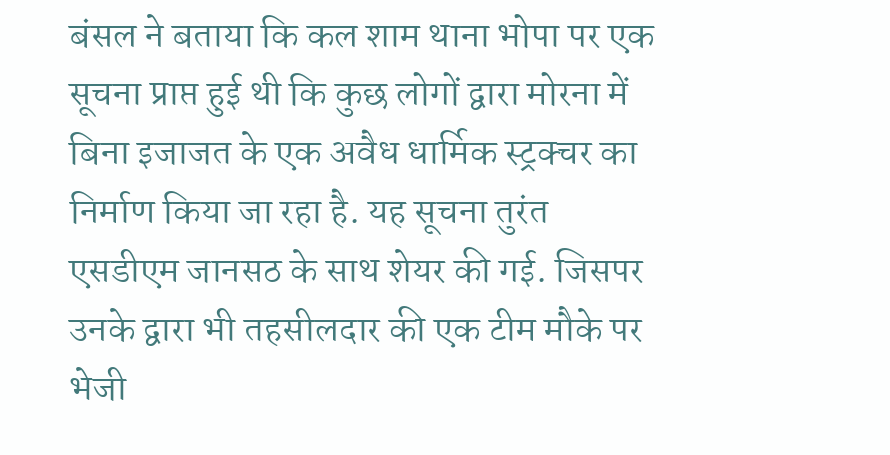बंसल ने बताया कि कल शाम थाना भोपा पर एक सूचना प्राप्त हुई थी कि कुछ लोगों द्वारा मोरना में बिना इजाजत के एक अवैध धार्मिक स्ट्रक्चर का निर्माण किया जा रहा है. यह सूचना तुरंत एसडीएम जानसठ के साथ शेयर की गई. जिसपर उनके द्वारा भी तहसीलदार की एक टीम मौके पर भेजी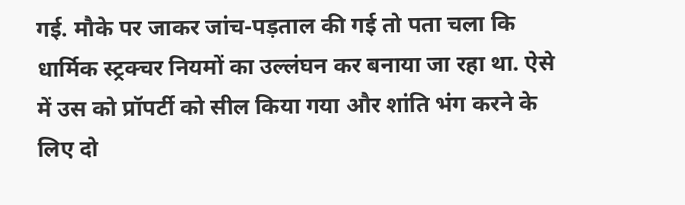गई. मौके पर जाकर जांच-पड़ताल की गई तो पता चला कि धार्मिक स्ट्रक्चर नियमों का उल्लंघन कर बनाया जा रहा था. ऐसे में उस को प्रॉपर्टी को सील किया गया और शांति भंग करने के लिए दो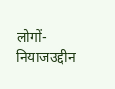लोगों- नियाजउद्दीन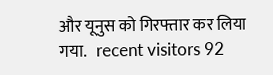और यूनुस को गिरफ्तार कर लिया गया.   recent visitors 92